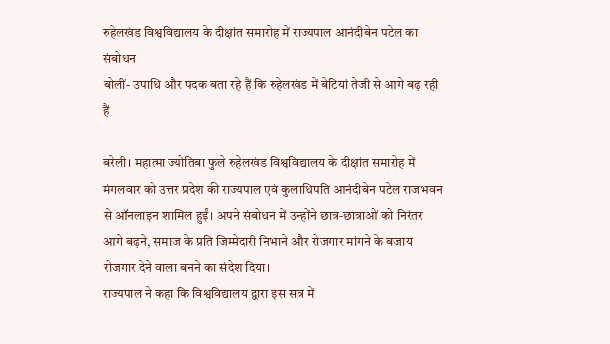रुहेलखंड विश्वविद्यालय के दीक्षांत समारोह में राज्यपाल आनंदीबेन पटेल का संबोधन
बोलीं- उपाधि और पदक बता रहे हैं कि रुहेलखंड में बेटियां तेजी से आगे बढ़ रही हैं

बरेली। महात्मा ज्योतिबा फुले रुहेलखंड विश्वविद्यालय के दीक्षांत समारोह में मंगलवार को उत्तर प्रदेश की राज्यपाल एवं कुलाधिपति आनंदीबेन पटेल राजभवन से ऑनलाइन शामिल हुईं। अपने संबोधन में उन्होंने छात्र-छात्राओं को निरंतर आगे बढ़ने, समाज के प्रति जिम्मेदारी निभाने और रोजगार मांगने के बजाय रोजगार देने वाला बनने का संदेश दिया।
राज्यपाल ने कहा कि विश्वविद्यालय द्वारा इस सत्र में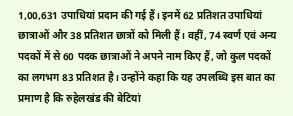1,00,631 उपाधियां प्रदान की गई हैं। इनमें 62 प्रतिशत उपाधियां छात्राओं और 38 प्रतिशत छात्रों को मिली हैं। वहीं, 74 स्वर्ण एवं अन्य पदकों में से 60 पदक छात्राओं ने अपने नाम किए हैं, जो कुल पदकों का लगभग 83 प्रतिशत है। उन्होंने कहा कि यह उपलब्धि इस बात का प्रमाण है कि रुहेलखंड की बेटियां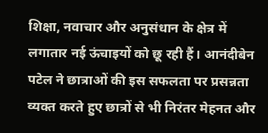शिक्षा, नवाचार और अनुसंधान के क्षेत्र में लगातार नई ऊंचाइयों को छू रही हैं। आनंदीबेन पटेल ने छात्राओं की इस सफलता पर प्रसन्नता व्यक्त करते हुए छात्रों से भी निरंतर मेहनत और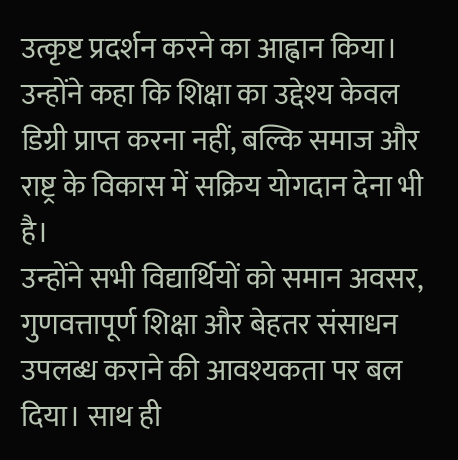उत्कृष्ट प्रदर्शन करने का आह्वान किया। उन्होंने कहा कि शिक्षा का उद्देश्य केवल डिग्री प्राप्त करना नहीं, बल्कि समाज और राष्ट्र के विकास में सक्रिय योगदान देना भी है।
उन्होंने सभी विद्यार्थियों को समान अवसर, गुणवत्तापूर्ण शिक्षा और बेहतर संसाधन उपलब्ध कराने की आवश्यकता पर बल दिया। साथ ही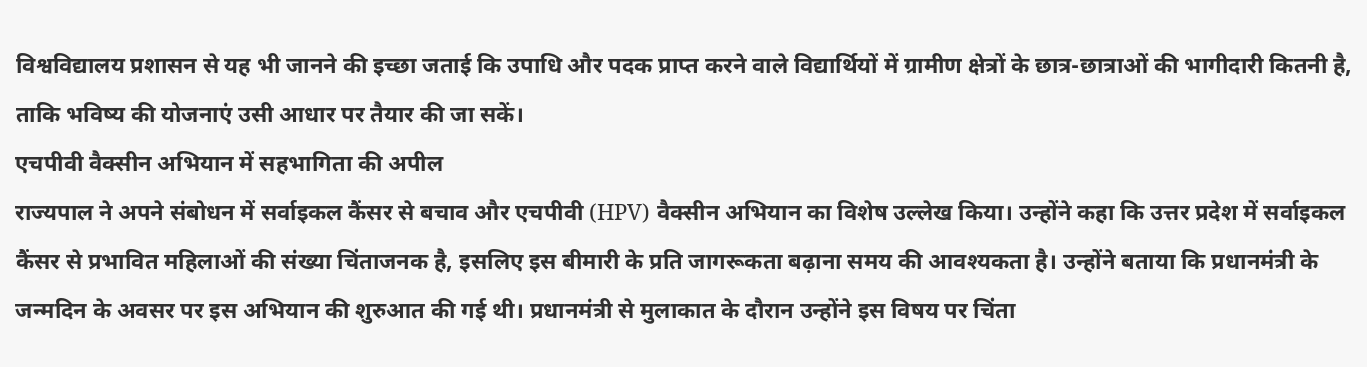विश्वविद्यालय प्रशासन से यह भी जानने की इच्छा जताई कि उपाधि और पदक प्राप्त करने वाले विद्यार्थियों में ग्रामीण क्षेत्रों के छात्र-छात्राओं की भागीदारी कितनी है, ताकि भविष्य की योजनाएं उसी आधार पर तैयार की जा सकें।
एचपीवी वैक्सीन अभियान में सहभागिता की अपील
राज्यपाल ने अपने संबोधन में सर्वाइकल कैंसर से बचाव और एचपीवी (HPV) वैक्सीन अभियान का विशेष उल्लेख किया। उन्होंने कहा कि उत्तर प्रदेश में सर्वाइकल कैंसर से प्रभावित महिलाओं की संख्या चिंताजनक है, इसलिए इस बीमारी के प्रति जागरूकता बढ़ाना समय की आवश्यकता है। उन्होंने बताया कि प्रधानमंत्री के जन्मदिन के अवसर पर इस अभियान की शुरुआत की गई थी। प्रधानमंत्री से मुलाकात के दौरान उन्होंने इस विषय पर चिंता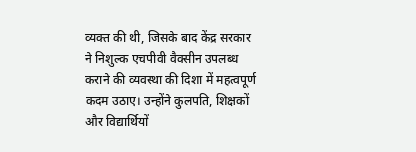व्यक्त की थी, जिसके बाद केंद्र सरकार ने निशुल्क एचपीवी वैक्सीन उपलब्ध कराने की व्यवस्था की दिशा में महत्वपूर्ण कदम उठाए। उन्होंने कुलपति, शिक्षकों और विद्यार्थियों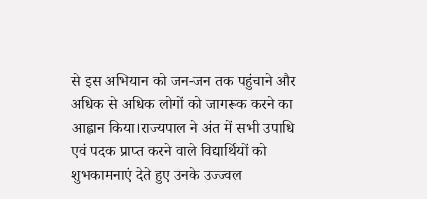से इस अभियान को जन-जन तक पहुंचाने और अधिक से अधिक लोगों को जागरूक करने का आह्वान किया।राज्यपाल ने अंत में सभी उपाधि एवं पदक प्राप्त करने वाले विद्यार्थियों को शुभकामनाएं देते हुए उनके उज्ज्वल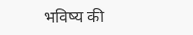भविष्य की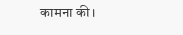कामना की।